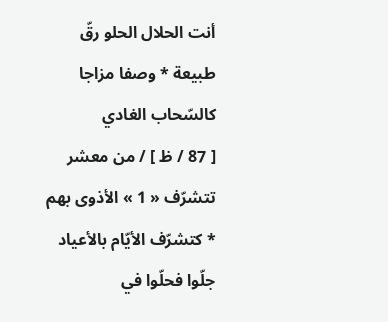أنت الحلال الحلو رقّ طبيعة * وصفا مزاجا كالسّحاب الغادي
[ 87 / ظ ] / من معشر تتشرّف « 1 » الأذوى بهم * كتشرّف الأيّام بالأعياد
جلّوا فحلّوا في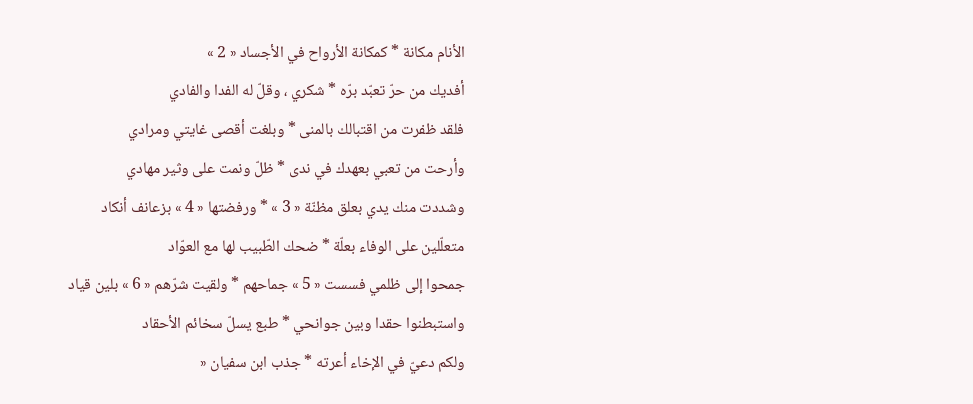الأنام مكانة * كمكانة الأرواح في الأجساد « 2 »
أفديك من حرّ تعبّد برّه * شكري ، وقلّ له الفدا والفادي
فلقد ظفرت من اقتبالك بالمنى * وبلغت أقصى غايتي ومرادي
وأرحت من تعبي بعهدك في ندى * ظلّ ونمت على وثير مهادي
وشددت منك يدي بعلق مظنّة « 3 » * ورفضتها « 4 » بزعانف أنكاد
متعلّلين على الوفاء بعلّة * ضحك الطّبيب لها مع العوّاد
جمحوا إلى ظلمي فسست « 5 » جماحهم * ولقيت شرّهم « 6 » بلين قياد
واستبطنوا حقدا وبين جوانحي * طبع يسلّ سخائم الأحقاد
ولكم دعيّ في الإخاء أعرته * جذب ابن سفيان «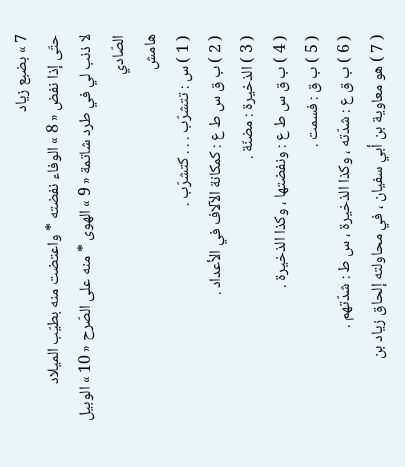7 » بضبع زياد
حتّى إذا نفض « 8 » الوفاء نفضته * واعتضت منه بطيّب الميلاد
لا ذنب لي في طرد شاتمة « 9 » الهوى * منه على الصّرح « 10 » الوبيل الصّادي
هامش
( 1 ) س : تتشرّب . . . كتشرّب .
( 2 ) ب ق س ط ع : كمكانة الآلاف في الأعداد .
( 3 ) الذخيرة : مضنّة .
( 4 ) ب ق س ط ع : ونفضتها ، وكذا الذخيرة .
( 5 ) ب ق : فسمت .
( 6 ) ب ق ع : شدّته ، وكذا الذخيرة ، س ط : شدّتهم .
( 7 ) هو معاوية بن أبي سفيان ، في محاولته إلحاق زياد بن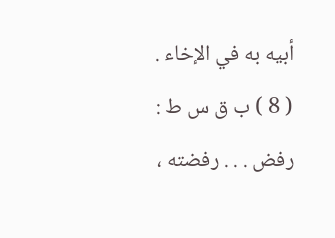أبيه به في الإخاء .
( 8 ) ب ق س ط : رفض . . . رفضته ،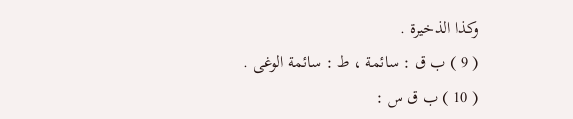وكذا الذخيرة .
( 9 ) ب ق : سائمة ، ط : سائمة الوغى .
( 10 ) ب ق س :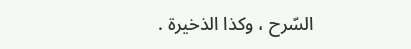السّرح ، وكذا الذخيرة .